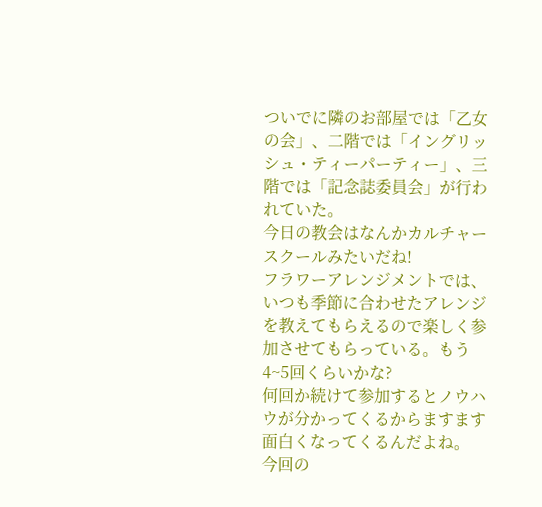ついでに隣のお部屋では「乙女の会」、二階では「イングリッシュ・ティーパーティー」、三階では「記念誌委員会」が行われていた。
今日の教会はなんかカルチャースクールみたいだね!
フラワーアレンジメントでは、いつも季節に合わせたアレンジを教えてもらえるので楽しく参加させてもらっている。もう4~5回くらいかな?
何回か続けて参加するとノウハウが分かってくるからますます面白くなってくるんだよね。
今回の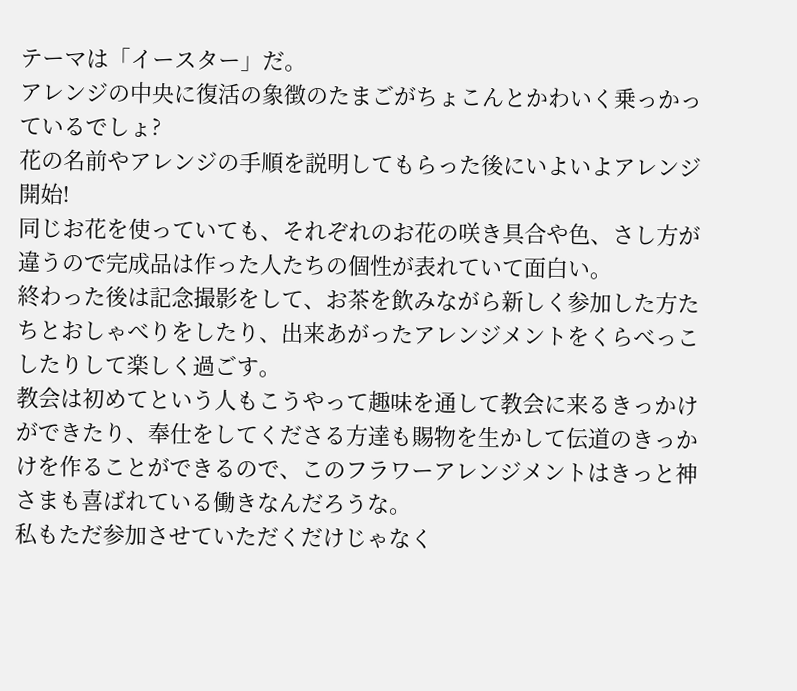テーマは「イースター」だ。
アレンジの中央に復活の象徴のたまごがちょこんとかわいく乗っかっているでしょ?
花の名前やアレンジの手順を説明してもらった後にいよいよアレンジ開始!
同じお花を使っていても、それぞれのお花の咲き具合や色、さし方が違うので完成品は作った人たちの個性が表れていて面白い。
終わった後は記念撮影をして、お茶を飲みながら新しく参加した方たちとおしゃべりをしたり、出来あがったアレンジメントをくらべっこしたりして楽しく過ごす。
教会は初めてという人もこうやって趣味を通して教会に来るきっかけができたり、奉仕をしてくださる方達も賜物を生かして伝道のきっかけを作ることができるので、このフラワーアレンジメントはきっと神さまも喜ばれている働きなんだろうな。
私もただ参加させていただくだけじゃなく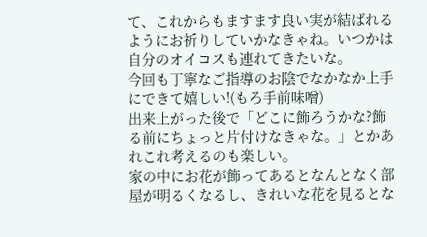て、これからもますます良い実が結ばれるようにお祈りしていかなきゃね。いつかは自分のオイコスも連れてきたいな。
今回も丁寧なご指導のお陰でなかなか上手にできて嬉しい!(もろ手前味噌)
出来上がった後で「どこに飾ろうかな?飾る前にちょっと片付けなきゃな。」とかあれこれ考えるのも楽しい。
家の中にお花が飾ってあるとなんとなく部屋が明るくなるし、きれいな花を見るとな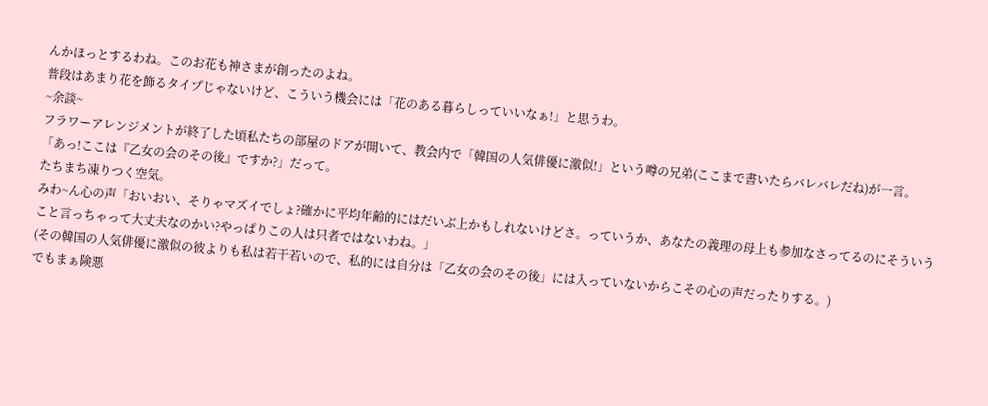んかほっとするわね。このお花も神さまが創ったのよね。
普段はあまり花を飾るタイプじゃないけど、こういう機会には「花のある暮らしっていいなぁ!」と思うわ。
~余談~
フラワーアレンジメントが終了した頃私たちの部屋のドアが開いて、教会内で「韓国の人気俳優に激似!」という噂の兄弟(ここまで書いたらバレバレだね)が一言。
「あっ!ここは『乙女の会のその後』ですか?」だって。
たちまち凍りつく空気。
みわ~ん心の声「おいおい、そりゃマズイでしょ?確かに平均年齢的にはだいぶ上かもしれないけどさ。っていうか、あなたの義理の母上も参加なさってるのにそういうこと言っちゃって大丈夫なのかい?やっぱりこの人は只者ではないわね。」
(その韓国の人気俳優に激似の彼よりも私は若干若いので、私的には自分は「乙女の会のその後」には入っていないからこその心の声だったりする。)
でもまぁ険悪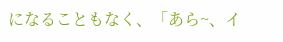になることもなく、「あら~、イ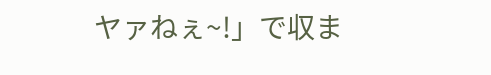ヤァねぇ~!」で収ま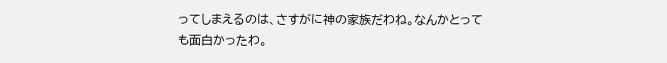ってしまえるのは、さすがに神の家族だわね。なんかとっても面白かったわ。